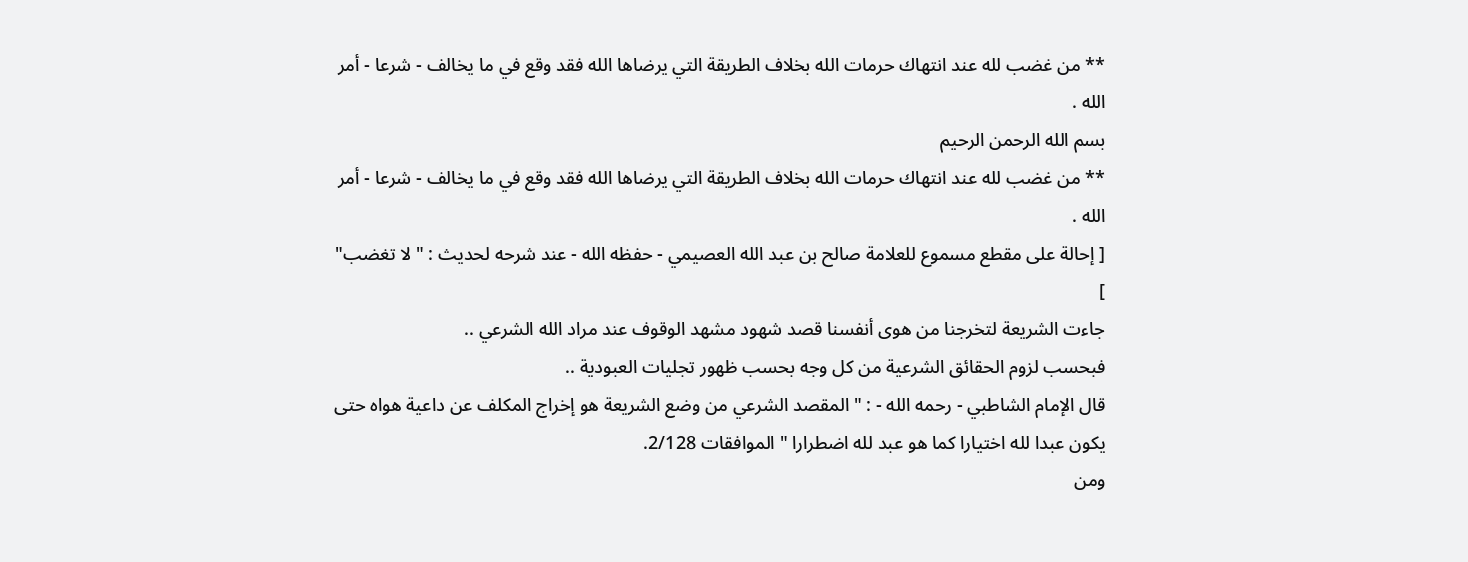** من غضب لله عند انتهاك حرمات الله بخلاف الطريقة التي يرضاها الله فقد وقع في ما يخالف - شرعا - أمر الله .
بسم الله الرحمن الرحيم
** من غضب لله عند انتهاك حرمات الله بخلاف الطريقة التي يرضاها الله فقد وقع في ما يخالف - شرعا - أمر الله .
[ إحالة على مقطع مسموع للعلامة صالح بن عبد الله العصيمي - حفظه الله - عند شرحه لحديث : " لا تغضب" ]
جاءت الشريعة لتخرجنا من هوى أنفسنا قصد شهود مشهد الوقوف عند مراد الله الشرعي ..
فبحسب لزوم الحقائق الشرعية من كل وجه بحسب ظهور تجليات العبودية ..
قال الإمام الشاطبي - رحمه الله - : " المقصد الشرعي من وضع الشريعة هو إخراج المكلف عن داعية هواه حتى يكون عبدا لله اختيارا كما هو عبد لله اضطرارا " الموافقات 2/128.
ومن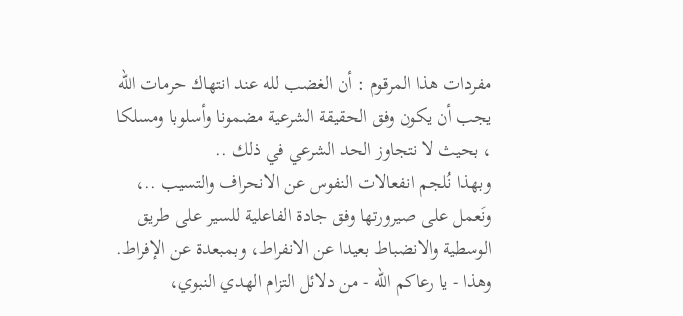مفردات هذا المرقوم : أن الغضب لله عند انتهاك حرمات الله يجب أن يكون وفق الحقيقة الشرعية مضمونا وأسلوبا ومسلكا ، بحيث لا نتجاوز الحد الشرعي في ذلك ..
وبهذا نُلجم انفعالات النفوس عن الانحراف والتسيب ..، ونَعمل على صيرورتها وفق جادة الفاعلية للسير على طريق الوسطية والانضباط بعيدا عن الانفراط، وبمبعدة عن الإفراط.
وهذا - يا رعاكم الله - من دلائل التزام الهدي النبوي،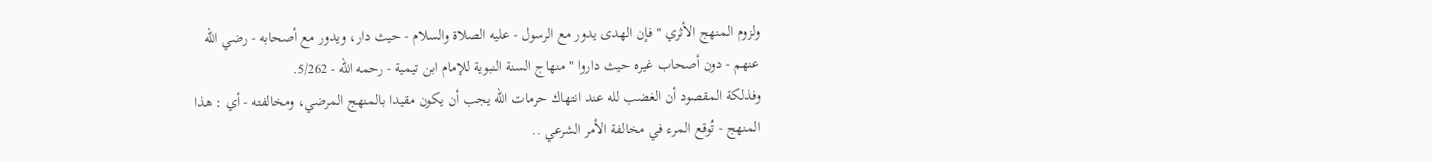ولزوم المنهج الأثري " فإن الهدى يدور مع الرسول - عليه الصلاة والسلام - حيث دار، ويدور مع أصحابه - رضي الله عنهم - دون أصحاب غيره حيث داروا " منهاج السنة النبوية للإمام ابن تيمية - رحمه الله - 5/262.
وفذلكة المقصود أن الغضب لله عند انتهاك حرمات الله يجب أن يكون مقيدا بالمنهج المرضي، ومخالفته - أي : هذا المنهج - تُوقع المرء في مخالفة الأمر الشرعي ..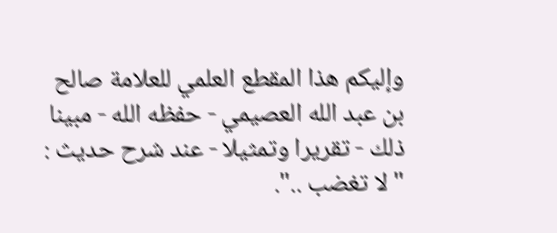وإليكم هذا المقطع العلمي للعلامة صالح بن عبد الله العصيمي - حفظه الله - مبينا ذلك - تقريرا وتمثيلا - عند شرح حديث : " لا تغضب ..".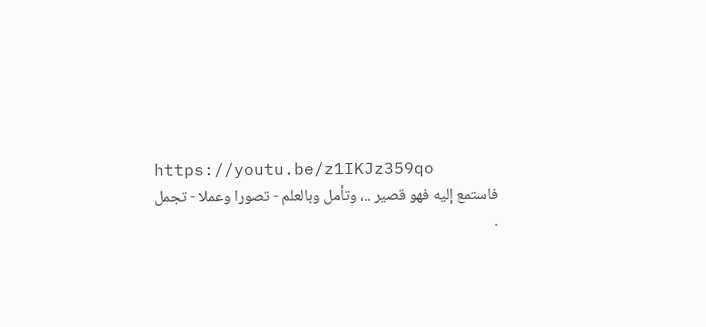https://youtu.be/z1IKJz359qo
فاستمع إليه فهو قصير ..، وتأمل وبالعلم - تصورا وعملا - تجمل .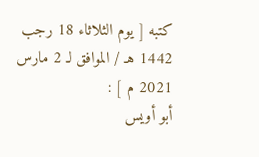كتبه [ يوم الثلاثاء 18 رجب 1442 هـ / الموافق لـ 2 مارس 2021 م ] :
أبو أويس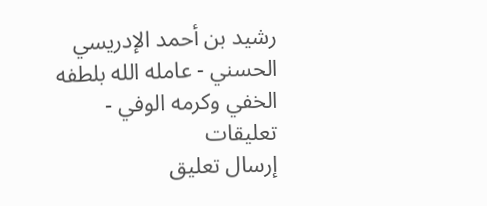رشيد بن أحمد الإدريسي الحسني - عامله الله بلطفه الخفي وكرمه الوفي -
تعليقات
إرسال تعليق